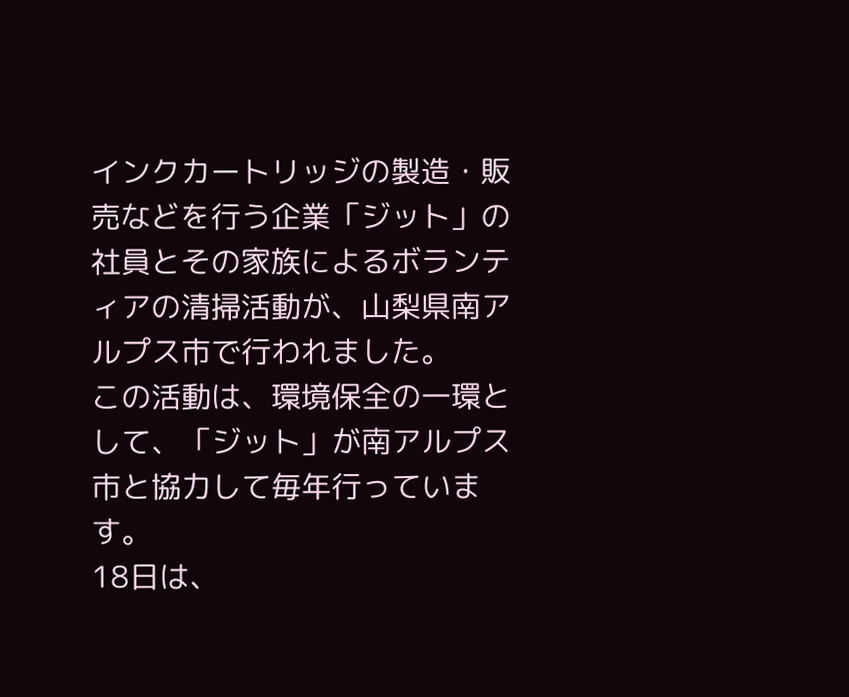インクカートリッジの製造・販売などを行う企業「ジット」の社員とその家族によるボランティアの清掃活動が、山梨県南アルプス市で行われました。
この活動は、環境保全の一環として、「ジット」が南アルプス市と協力して毎年行っています。
18日は、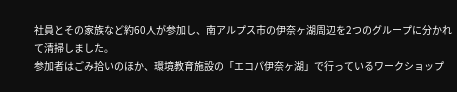社員とその家族など約60人が参加し、南アルプス市の伊奈ヶ湖周辺を2つのグループに分かれて清掃しました。
参加者はごみ拾いのほか、環境教育施設の「エコパ伊奈ヶ湖」で行っているワークショップ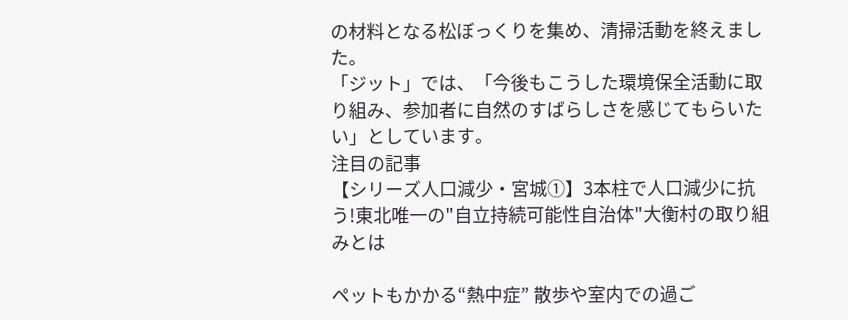の材料となる松ぼっくりを集め、清掃活動を終えました。
「ジット」では、「今後もこうした環境保全活動に取り組み、参加者に自然のすばらしさを感じてもらいたい」としています。
注目の記事
【シリーズ人口減少・宮城①】3本柱で人口減少に抗う!東北唯一の"自立持続可能性自治体"大衡村の取り組みとは

ペットもかかる“熱中症” 散歩や室内での過ご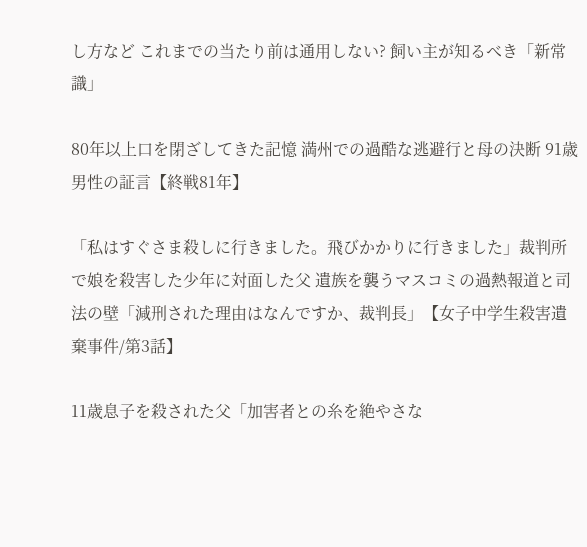し方など これまでの当たり前は通用しない? 飼い主が知るべき「新常識」

80年以上口を閉ざしてきた記憶 満州での過酷な逃避行と母の決断 91歳男性の証言【終戦81年】

「私はすぐさま殺しに行きました。飛びかかりに行きました」裁判所で娘を殺害した少年に対面した父 遺族を襲うマスコミの過熱報道と司法の壁「減刑された理由はなんですか、裁判長」【女子中学生殺害遺棄事件/第3話】

11歳息子を殺された父「加害者との糸を絶やさな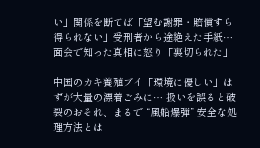い」関係を断てば「望む謝罪・賠償すら得られない」受刑者から途絶えた手紙…面会で知った真相に怒り「裏切られた」

中国のカキ養殖ブイ「環境に優しい」はずが大量の漂着ごみに… 扱いを誤ると破裂のおそれ、まるで “風船爆弾” 安全な処理方法とは